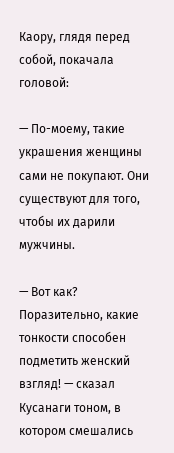Каору, глядя перед собой, покачала головой:

— По-моему, такие украшения женщины сами не покупают. Они существуют для того, чтобы их дарили мужчины.

— Вот как? Поразительно, какие тонкости способен подметить женский взгляд! — сказал Кусанаги тоном, в котором смешались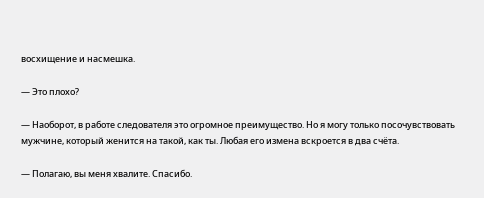восхищение и насмешка.

— Это плохо?

— Наоборот, в работе следователя это огромное преимущество. Но я могу только посочувствовать мужчине, который женится на такой, как ты. Любая его измена вскроется в два счёта.

— Полагаю, вы меня хвалите. Спасибо.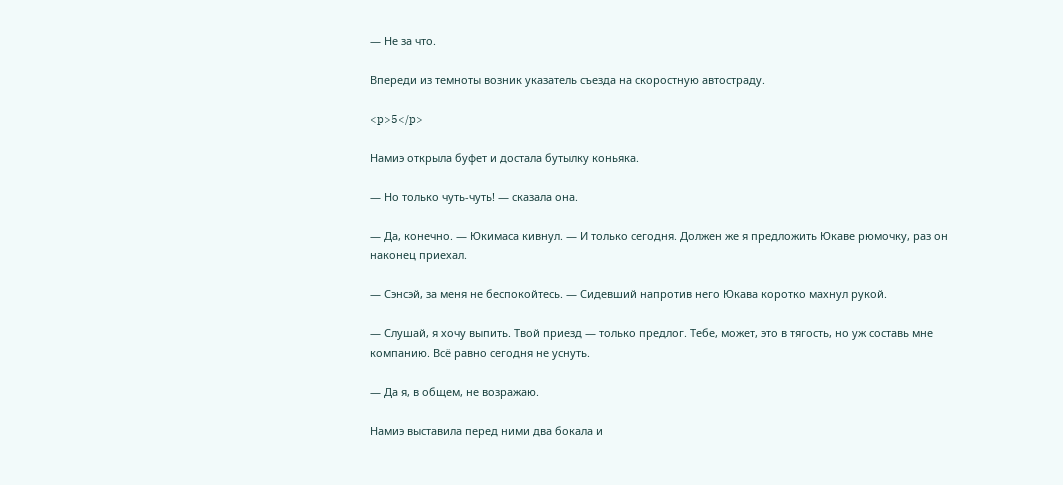— Не за что.

Впереди из темноты возник указатель съезда на скоростную автостраду.

<p>5</p>

Намиэ открыла буфет и достала бутылку коньяка.

— Но только чуть-чуть! — сказала она.

— Да, конечно. — Юкимаса кивнул. — И только сегодня. Должен же я предложить Юкаве рюмочку, раз он наконец приехал.

— Сэнсэй, за меня не беспокойтесь. — Сидевший напротив него Юкава коротко махнул рукой.

— Слушай, я хочу выпить. Твой приезд — только предлог. Тебе, может, это в тягость, но уж составь мне компанию. Всё равно сегодня не уснуть.

— Да я, в общем, не возражаю.

Намиэ выставила перед ними два бокала и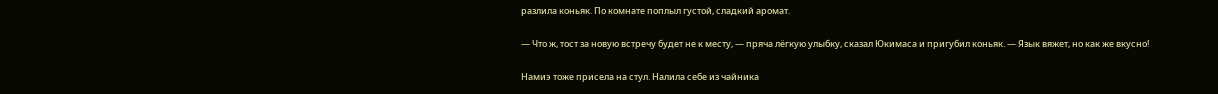разлила коньяк. По комнате поплыл густой, сладкий аромат.

— Что ж, тост за новую встречу будет не к месту, — пряча лёгкую улыбку, сказал Юкимаса и пригубил коньяк. — Язык вяжет, но как же вкусно!

Намиэ тоже присела на стул. Налила себе из чайника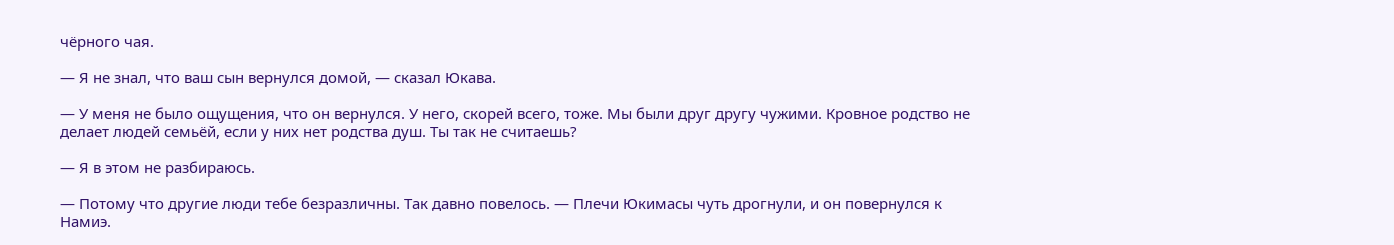чёрного чая.

— Я не знал, что ваш сын вернулся домой, — сказал Юкава.

— У меня не было ощущения, что он вернулся. У него, скорей всего, тоже. Мы были друг другу чужими. Кровное родство не делает людей семьёй, если у них нет родства душ. Ты так не считаешь?

— Я в этом не разбираюсь.

— Потому что другие люди тебе безразличны. Так давно повелось. — Плечи Юкимасы чуть дрогнули, и он повернулся к Намиэ.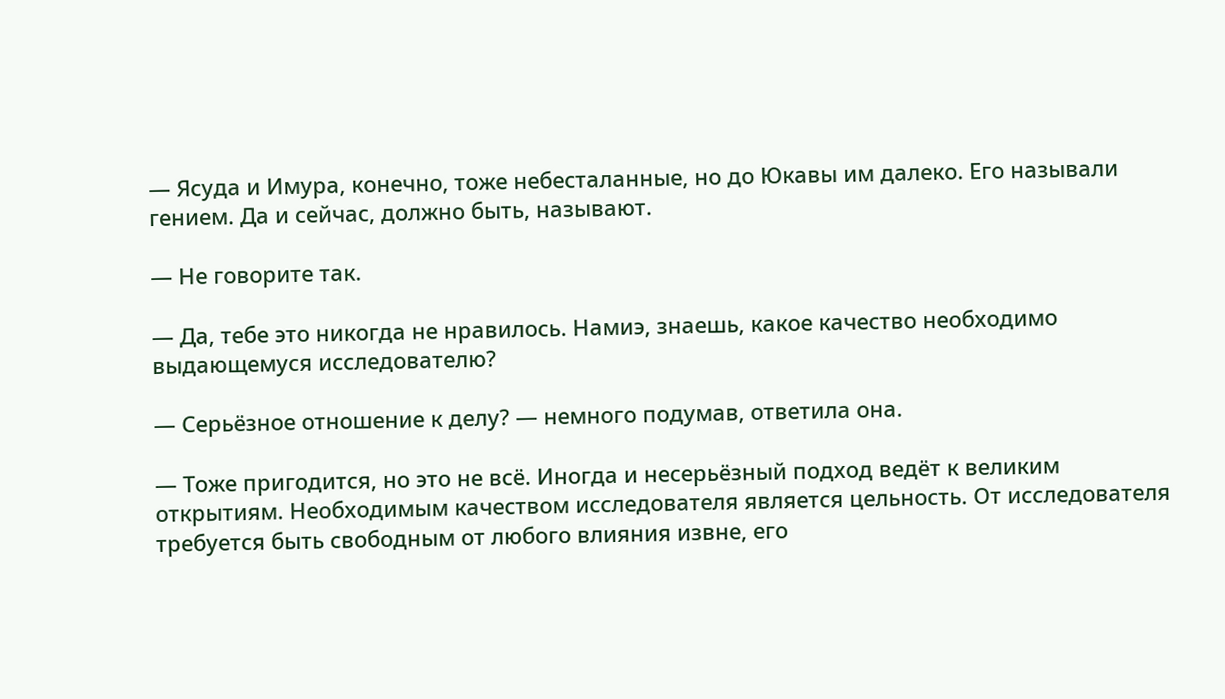— Ясуда и Имура, конечно, тоже небесталанные, но до Юкавы им далеко. Его называли гением. Да и сейчас, должно быть, называют.

— Не говорите так.

— Да, тебе это никогда не нравилось. Намиэ, знаешь, какое качество необходимо выдающемуся исследователю?

— Серьёзное отношение к делу? — немного подумав, ответила она.

— Тоже пригодится, но это не всё. Иногда и несерьёзный подход ведёт к великим открытиям. Необходимым качеством исследователя является цельность. От исследователя требуется быть свободным от любого влияния извне, его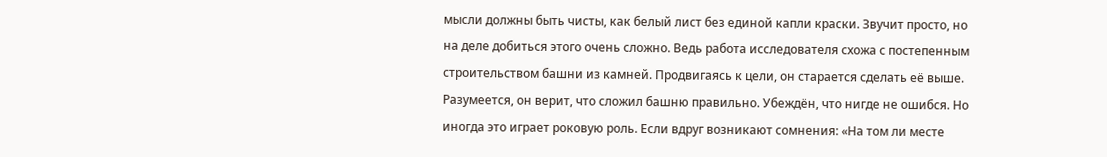мысли должны быть чисты, как белый лист без единой капли краски. Звучит просто, но на деле добиться этого очень сложно. Ведь работа исследователя схожа с постепенным строительством башни из камней. Продвигаясь к цели, он старается сделать её выше. Разумеется, он верит, что сложил башню правильно. Убеждён, что нигде не ошибся. Но иногда это играет роковую роль. Если вдруг возникают сомнения: «На том ли месте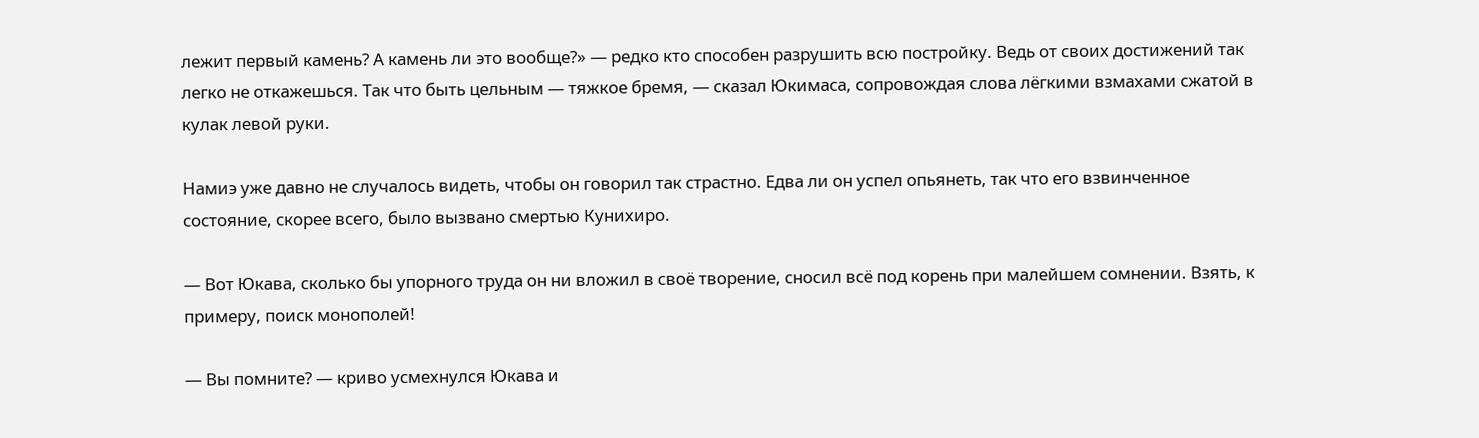лежит первый камень? А камень ли это вообще?» — редко кто способен разрушить всю постройку. Ведь от своих достижений так легко не откажешься. Так что быть цельным — тяжкое бремя, — сказал Юкимаса, сопровождая слова лёгкими взмахами сжатой в кулак левой руки.

Намиэ уже давно не случалось видеть, чтобы он говорил так страстно. Едва ли он успел опьянеть, так что его взвинченное состояние, скорее всего, было вызвано смертью Кунихиро.

— Вот Юкава, сколько бы упорного труда он ни вложил в своё творение, сносил всё под корень при малейшем сомнении. Взять, к примеру, поиск монополей!

— Вы помните? — криво усмехнулся Юкава и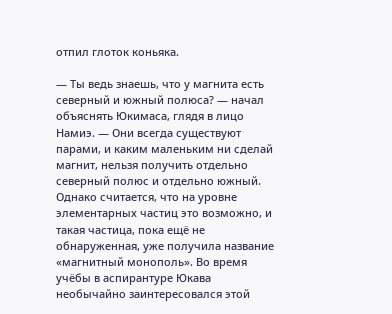отпил глоток коньяка.

— Ты ведь знаешь, что у магнита есть северный и южный полюса? — начал объяснять Юкимаса, глядя в лицо Намиэ. — Они всегда существуют парами, и каким маленьким ни сделай магнит, нельзя получить отдельно северный полюс и отдельно южный. Однако считается, что на уровне элементарных частиц это возможно, и такая частица, пока ещё не обнаруженная, уже получила название «магнитный монополь». Во время учёбы в аспирантуре Юкава необычайно заинтересовался этой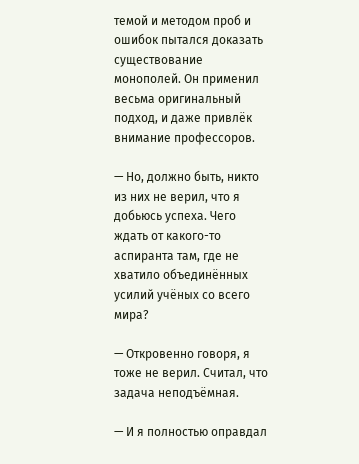темой и методом проб и ошибок пытался доказать существование монополей. Он применил весьма оригинальный подход, и даже привлёк внимание профессоров.

— Но, должно быть, никто из них не верил, что я добьюсь успеха. Чего ждать от какого-то аспиранта там, где не хватило объединённых усилий учёных со всего мира?

— Откровенно говоря, я тоже не верил. Считал, что задача неподъёмная.

— И я полностью оправдал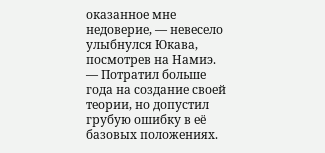оказанное мне недоверие, — невесело улыбнулся Юкава, посмотрев на Намиэ. — Потратил больше года на создание своей теории, но допустил грубую ошибку в её базовых положениях.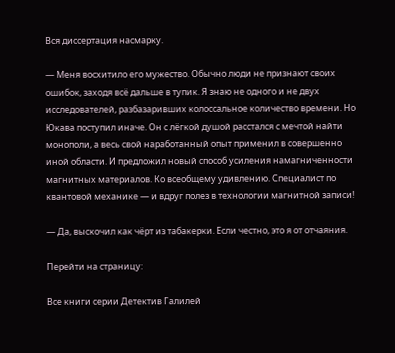Вся диссертация насмарку.

— Меня восхитило его мужество. Обычно люди не признают своих ошибок, заходя всё дальше в тупик. Я знаю не одного и не двух исследователей, разбазаривших колоссальное количество времени. Но Юкава поступил иначе. Он с лёгкой душой расстался с мечтой найти монополи, а весь свой наработанный опыт применил в совершенно иной области. И предложил новый способ усиления намагниченности магнитных материалов. Ко всеобщему удивлению. Специалист по квантовой механике — и вдруг полез в технологии магнитной записи!

— Да, выскочил как чёрт из табакерки. Если честно, это я от отчаяния.

Перейти на страницу:

Все книги серии Детектив Галилей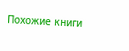Похожие книги